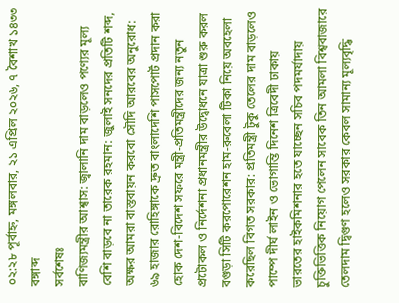০২:২৮ পূর্বাহ্ন, মঙ্গলবার, ২১ এপ্রিল ২০২৬, ৭ বৈশাখ ১৪৩৩ বঙ্গাব্দ
সর্বশেষঃ
বাণিজ্যমন্ত্রীর আশ্বাস: জ্বালানি দাম বাড়লেও পণ্যের মূল্য বেশি বাড়বে না তারেক রহমান: জুলাই সনদের প্রতিটি শব্দ, অক্ষর আমরা বাস্তবায়ন করবো সৌদি আরবের অনুরোধ: ৬৯ হাজার রোহিঙ্গাকে দ্রুত বাংলাদেশি পাসপোর্ট প্রদান করা হোক দেশ-বিদেশ সফরে মন্ত্রী-প্রতিমন্ত্রীদের জন্য নতুন প্রটোকল ও নির্দেশনা প্রধানমন্ত্রীর উদ্বোধনে যাত্রা শুরু করল বগুড়া সিটি করপোরেশন হাম-রুবেলা টিকা নিয়ে অবহেলা করেছিল বিগত সরকার: প্রতিমন্ত্রী টুকু তেলের দাম বাড়লেও পাম্পে দীর্ঘ লাইন ও ভোগান্তি দিনেশ ত্রিবেদী ঢাকায় ভারতের হাইকমিশনার হতে যাচ্ছেন সচিব পদমর্যাদায় চুক্তিভিত্তিক নিয়োগ পেলেন সাবেক তিন আমলা বিশ্ববাজারে তেলদাম দ্বিগুণ হলেও সরকার কেবল সামান্য মূল্যবৃদ্ধি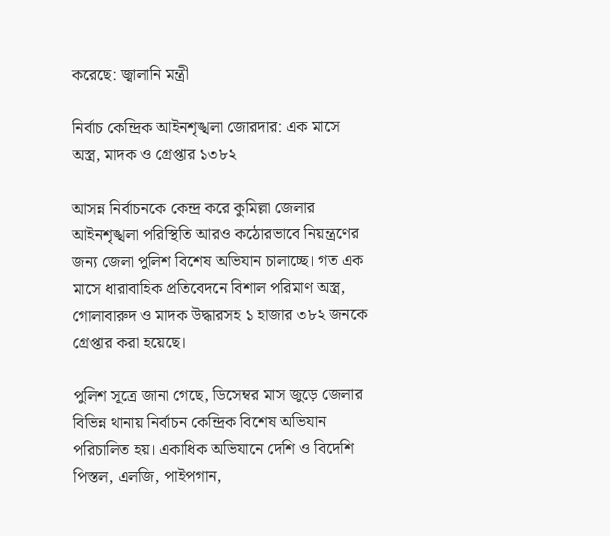করেছে: জ্বালানি মন্ত্রী

নির্বাচ কেন্দ্রিক আইনশৃঙ্খলা জোরদার: এক মাসে অস্ত্র, মাদক ও গ্রেপ্তার ১৩৮২

আসন্ন নির্বাচনকে কেন্দ্র করে কুমিল্লা জেলার আইনশৃঙ্খলা পরিস্থিতি আরও কঠোরভাবে নিয়ন্ত্রণের জন্য জেলা পুলিশ বিশেষ অভিযান চালাচ্ছে। গত এক মাসে ধারাবাহিক প্রতিবেদনে বিশাল পরিমাণ অস্ত্র, গোলাবারুদ ও মাদক উদ্ধারসহ ১ হাজার ৩৮২ জনকে গ্রেপ্তার করা হয়েছে।

পুলিশ সূত্রে জানা গেছে, ডিসেম্বর মাস জুড়ে জেলার বিভিন্ন থানায় নির্বাচন কেন্দ্রিক বিশেষ অভিযান পরিচালিত হয়। একাধিক অভিযানে দেশি ও বিদেশি পিস্তল, এলজি, পাইপগান,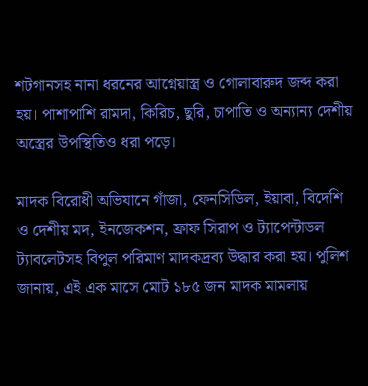শটগানসহ নানা ধরনের আগ্নেয়াস্ত্র ও গোলাবারুদ জব্দ করা হয়। পাশাপাশি রামদা, কিরিচ, ছুরি, চাপাতি ও অন্যান্য দেশীয় অস্ত্রের উপস্থিতিও ধরা পড়ে।

মাদক বিরোধী অভিযানে গাঁজা, ফেনসিডিল, ইয়াবা, বিদেশি ও দেশীয় মদ, ইনজেকশন, ফ্রাফ সিরাপ ও ট্যাপেন্টাডল ট্যাবলেটসহ বিপুল পরিমাণ মাদকদ্রব্য উদ্ধার করা হয়। পুলিশ জানায়, এই এক মাসে মোট ১৮৫ জন মাদক মামলায়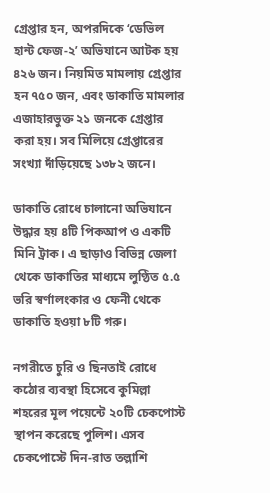গ্রেপ্তার হন, অপরদিকে ‘ডেভিল হান্ট ফেজ-২’ অভিযানে আটক হয় ৪২৬ জন। নিয়মিত মামলায় গ্রেপ্তার হন ৭৫০ জন, এবং ডাকাতি মামলার এজাহারভুক্ত ২১ জনকে গ্রেপ্তার করা হয়। সব মিলিয়ে গ্রেপ্তারের সংখ্যা দাঁড়িয়েছে ১৩৮২ জনে।

ডাকাতি রোধে চালানো অভিযানে উদ্ধার হয় ৪টি পিকআপ ও একটি মিনি ট্রাক। এ ছাড়াও বিভিন্ন জেলা থেকে ডাকাতির মাধ্যমে লুণ্ঠিত ৫.৫ ভরি স্বর্ণালংকার ও ফেনী থেকে ডাকাতি হওয়া ৮টি গরু।

নগরীতে চুরি ও ছিনতাই রোধে কঠোর ব্যবস্থা হিসেবে কুমিল্লা শহরের মূল পয়েন্টে ২০টি চেকপোস্ট স্থাপন করেছে পুলিশ। এসব চেকপোস্টে দিন-রাত তল্লাশি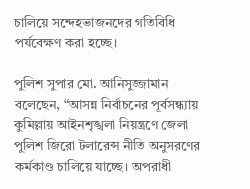চালিয়ে সন্দেহভাজনদের গতিবিধি পর্যবেক্ষণ করা হচ্ছে।

পুলিশ সুপার মো. আনিসুজ্জামান বলেছেন, “আসন্ন নির্বাচনের পূর্বসন্ধ্যায় কুমিল্লায় আইনশৃঙ্খলা নিয়ন্ত্রণে জেলা পুলিশ জিরো টলারেন্স নীতি অনুসরণের কর্মকাণ্ড চালিয়ে যাচ্ছে। অপরাধী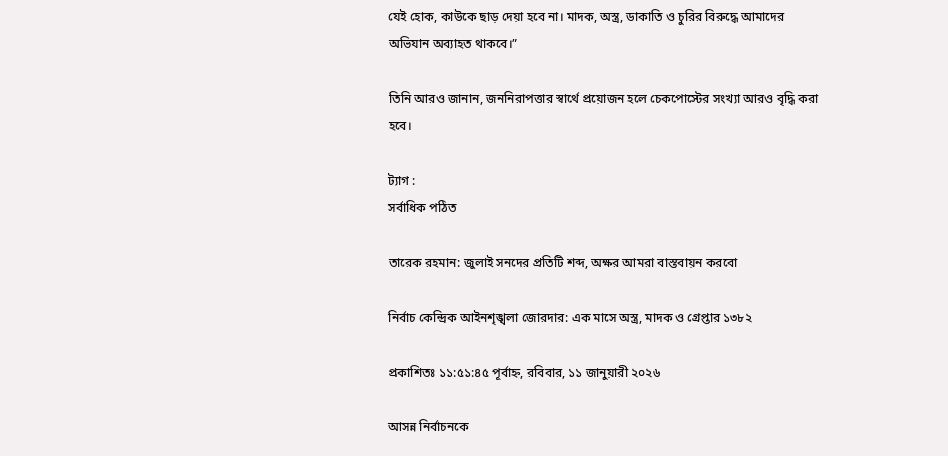যেই হোক, কাউকে ছাড় দেয়া হবে না। মাদক, অস্ত্র, ডাকাতি ও চুরির বিরুদ্ধে আমাদের অভিযান অব্যাহত থাকবে।”

তিনি আরও জানান, জননিরাপত্তার স্বার্থে প্রয়োজন হলে চেকপোস্টের সংখ্যা আরও বৃদ্ধি করা হবে।

ট্যাগ :
সর্বাধিক পঠিত

তারেক রহমান: জুলাই সনদের প্রতিটি শব্দ, অক্ষর আমরা বাস্তবায়ন করবো

নির্বাচ কেন্দ্রিক আইনশৃঙ্খলা জোরদার: এক মাসে অস্ত্র, মাদক ও গ্রেপ্তার ১৩৮২

প্রকাশিতঃ ১১:৫১:৪৫ পূর্বাহ্ন, রবিবার, ১১ জানুয়ারী ২০২৬

আসন্ন নির্বাচনকে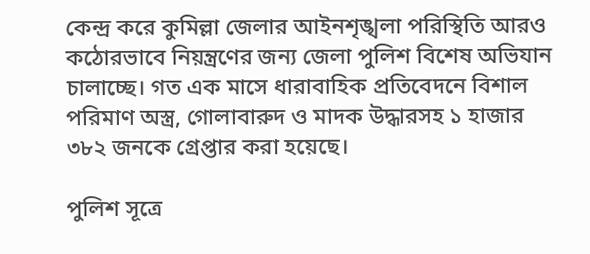কেন্দ্র করে কুমিল্লা জেলার আইনশৃঙ্খলা পরিস্থিতি আরও কঠোরভাবে নিয়ন্ত্রণের জন্য জেলা পুলিশ বিশেষ অভিযান চালাচ্ছে। গত এক মাসে ধারাবাহিক প্রতিবেদনে বিশাল পরিমাণ অস্ত্র, গোলাবারুদ ও মাদক উদ্ধারসহ ১ হাজার ৩৮২ জনকে গ্রেপ্তার করা হয়েছে।

পুলিশ সূত্রে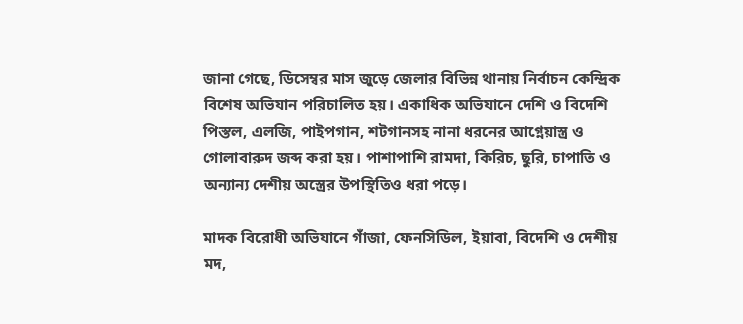জানা গেছে, ডিসেম্বর মাস জুড়ে জেলার বিভিন্ন থানায় নির্বাচন কেন্দ্রিক বিশেষ অভিযান পরিচালিত হয়। একাধিক অভিযানে দেশি ও বিদেশি পিস্তল, এলজি, পাইপগান, শটগানসহ নানা ধরনের আগ্নেয়াস্ত্র ও গোলাবারুদ জব্দ করা হয়। পাশাপাশি রামদা, কিরিচ, ছুরি, চাপাতি ও অন্যান্য দেশীয় অস্ত্রের উপস্থিতিও ধরা পড়ে।

মাদক বিরোধী অভিযানে গাঁজা, ফেনসিডিল, ইয়াবা, বিদেশি ও দেশীয় মদ,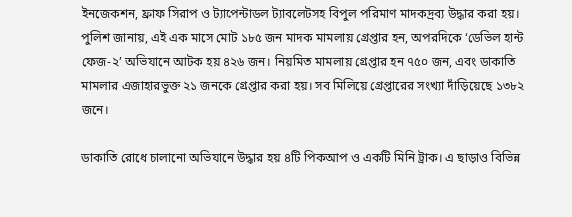ইনজেকশন, ফ্রাফ সিরাপ ও ট্যাপেন্টাডল ট্যাবলেটসহ বিপুল পরিমাণ মাদকদ্রব্য উদ্ধার করা হয়। পুলিশ জানায়, এই এক মাসে মোট ১৮৫ জন মাদক মামলায় গ্রেপ্তার হন, অপরদিকে ‘ডেভিল হান্ট ফেজ-২’ অভিযানে আটক হয় ৪২৬ জন। নিয়মিত মামলায় গ্রেপ্তার হন ৭৫০ জন, এবং ডাকাতি মামলার এজাহারভুক্ত ২১ জনকে গ্রেপ্তার করা হয়। সব মিলিয়ে গ্রেপ্তারের সংখ্যা দাঁড়িয়েছে ১৩৮২ জনে।

ডাকাতি রোধে চালানো অভিযানে উদ্ধার হয় ৪টি পিকআপ ও একটি মিনি ট্রাক। এ ছাড়াও বিভিন্ন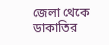জেলা থেকে ডাকাতির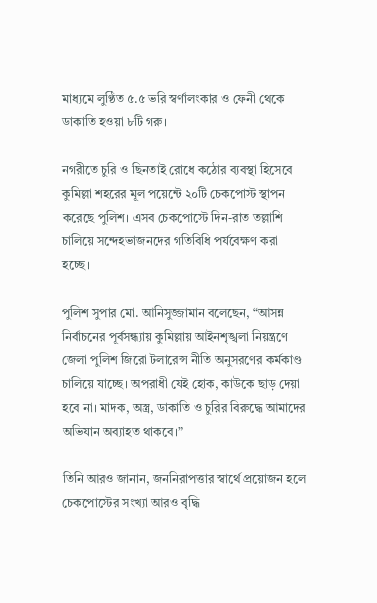মাধ্যমে লুণ্ঠিত ৫.৫ ভরি স্বর্ণালংকার ও ফেনী থেকে ডাকাতি হওয়া ৮টি গরু।

নগরীতে চুরি ও ছিনতাই রোধে কঠোর ব্যবস্থা হিসেবে কুমিল্লা শহরের মূল পয়েন্টে ২০টি চেকপোস্ট স্থাপন করেছে পুলিশ। এসব চেকপোস্টে দিন-রাত তল্লাশি চালিয়ে সন্দেহভাজনদের গতিবিধি পর্যবেক্ষণ করা হচ্ছে।

পুলিশ সুপার মো. আনিসুজ্জামান বলেছেন, “আসন্ন নির্বাচনের পূর্বসন্ধ্যায় কুমিল্লায় আইনশৃঙ্খলা নিয়ন্ত্রণে জেলা পুলিশ জিরো টলারেন্স নীতি অনুসরণের কর্মকাণ্ড চালিয়ে যাচ্ছে। অপরাধী যেই হোক, কাউকে ছাড় দেয়া হবে না। মাদক, অস্ত্র, ডাকাতি ও চুরির বিরুদ্ধে আমাদের অভিযান অব্যাহত থাকবে।”

তিনি আরও জানান, জননিরাপত্তার স্বার্থে প্রয়োজন হলে চেকপোস্টের সংখ্যা আরও বৃদ্ধি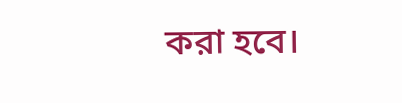করা হবে।